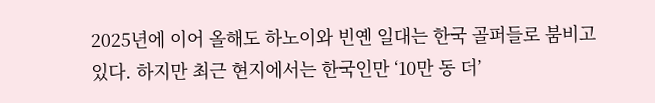2025년에 이어 올해도 하노이와 빈옌 일대는 한국 골퍼들로 붐비고 있다. 하지만 최근 현지에서는 한국인만 ‘10만 동 더’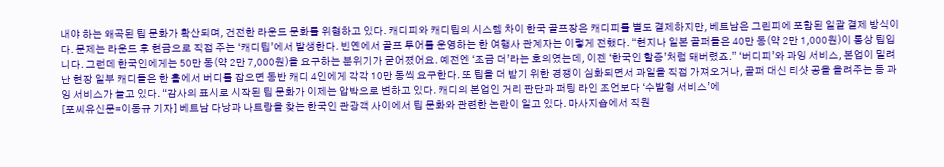내야 하는 왜곡된 팁 문화가 확산되며, 건전한 라운드 문화를 위협하고 있다. 캐디피와 캐디팁의 시스템 차이 한국 골프장은 캐디피를 별도 결제하지만, 베트남은 그린피에 포함된 일괄 결제 방식이다. 문제는 라운드 후 현금으로 직접 주는 ‘캐디팁’에서 발생한다. 빈옌에서 골프 투어를 운영하는 한 여행사 관계자는 이렇게 전했다. “현지나 일본 골퍼들은 40만 동(약 2만 1,000원)이 통상 팁입니다. 그런데 한국인에게는 50만 동(약 2만 7,000원)을 요구하는 분위기가 굳어졌어요. 예전엔 ‘조금 더’라는 호의였는데, 이젠 ‘한국인 할증’처럼 돼버렸죠.” ‘버디피’와 과잉 서비스, 본업이 밀려난 현장 일부 캐디들은 한 홀에서 버디를 잡으면 동반 캐디 4인에게 각각 10만 동씩 요구한다. 또 팁을 더 받기 위한 경쟁이 심화되면서 과일을 직접 가져오거나, 골퍼 대신 티샷 공을 올려주는 등 과잉 서비스가 늘고 있다. “감사의 표시로 시작된 팁 문화가 이제는 압박으로 변하고 있다. 캐디의 본업인 거리 판단과 퍼팅 라인 조언보다 ‘수발형 서비스’에
[포씨유신문=이동규 기자] 베트남 다낭과 나트랑을 찾는 한국인 관광객 사이에서 팁 문화와 관련한 논란이 일고 있다. 마사지숍에서 직원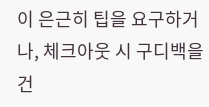이 은근히 팁을 요구하거나, 체크아웃 시 구디백을 건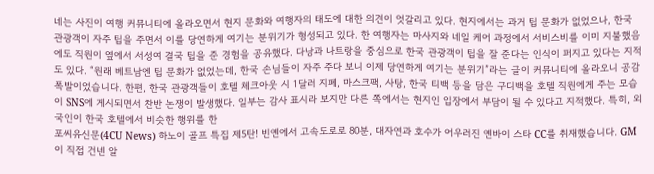네는 사진이 여행 커뮤니티에 올라오면서 현지 문화와 여행자의 태도에 대한 의견이 엇갈리고 있다. 현지에서는 과거 팁 문화가 없었으나, 한국 관광객이 자주 팁을 주면서 이를 당연하게 여기는 분위기가 형성되고 있다. 한 여행자는 마사지와 네일 케어 과정에서 서비스비를 이미 지불했음에도 직원이 옆에서 서성여 결국 팁을 준 경험을 공유했다. 다낭과 나트랑을 중심으로 한국 관광객이 팁을 잘 준다는 인식이 퍼지고 있다는 지적도 있다. “원래 베트남엔 팁 문화가 없었는데, 한국 손님들이 자주 주다 보니 이제 당연하게 여기는 분위기”라는 글이 커뮤니티에 올라오니 공감 폭발이었습니다. 한편, 한국 관광객들이 호텔 체크아웃 시 1달러 지폐, 마스크팩, 사탕, 한국 티백 등을 담은 구디백을 호텔 직원에게 주는 모습이 SNS에 게시되면서 찬반 논쟁이 발생했다. 일부는 감사 표시라 보지만 다른 쪽에서는 현지인 입장에서 부담이 될 수 있다고 지적했다. 특히, 외국인이 한국 호텔에서 비슷한 행위를 한
포씨유신문(4CU News) 하노이 골프 특집 제5탄! 빈옌에서 고속도로로 80분, 대자연과 호수가 어우러진 옌바이 스타 CC를 취재했습니다. GM이 직접 건넨 알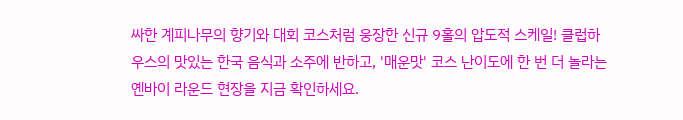싸한 계피나무의 향기와 대회 코스처럼 웅장한 신규 9홀의 압도적 스케일! 클럽하우스의 맛있는 한국 음식과 소주에 반하고, '매운맛' 코스 난이도에 한 번 더 놀라는 옌바이 라운드 현장을 지금 확인하세요.